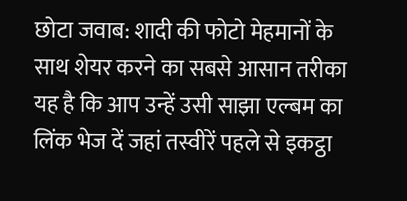छोटा जवाब: शादी की फोटो मेहमानों के साथ शेयर करने का सबसे आसान तरीका यह है कि आप उन्हें उसी साझा एल्बम का लिंक भेज दें जहां तस्वीरें पहले से इकट्ठा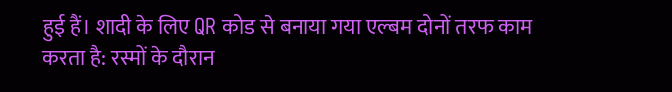हुई हैं। शादी के लिए QR कोड से बनाया गया एल्बम दोनों तरफ काम करता है: रस्मों के दौरान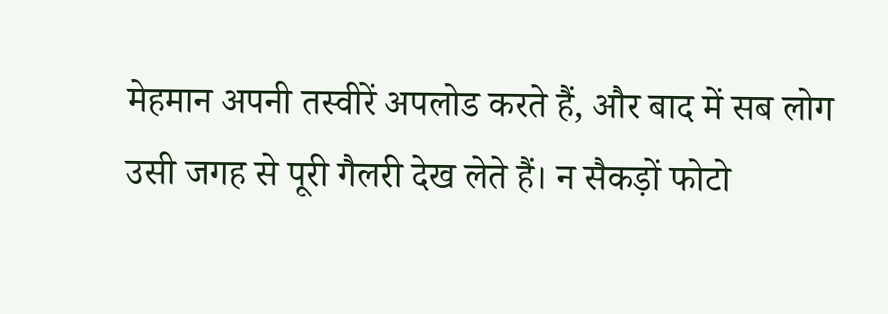मेहमान अपनी तस्वीरें अपलोड करते हैं, और बाद में सब लोग उसी जगह से पूरी गैलरी देख लेते हैं। न सैकड़ों फोटो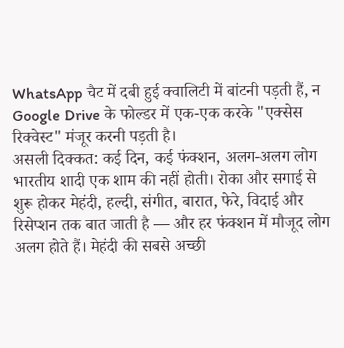WhatsApp चैट में दबी हुई क्वालिटी में बांटनी पड़ती हैं, न Google Drive के फोल्डर में एक-एक करके "एक्सेस रिक्वेस्ट" मंजूर करनी पड़ती है।
असली दिक्कत: कई दिन, कई फंक्शन, अलग-अलग लोग
भारतीय शादी एक शाम की नहीं होती। रोका और सगाई से शुरू होकर मेहंदी, हल्दी, संगीत, बारात, फेरे, विदाई और रिसेप्शन तक बात जाती है — और हर फंक्शन में मौजूद लोग अलग होते हैं। मेहंदी की सबसे अच्छी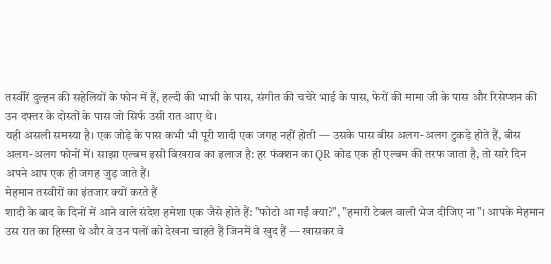तस्वीरें दुल्हन की सहेलियों के फोन में हैं, हल्दी की भाभी के पास, संगीत की चचेरे भाई के पास, फेरों की मामा जी के पास और रिसेप्शन की उन दफ्तर के दोस्तों के पास जो सिर्फ उसी रात आए थे।
यही असली समस्या है। एक जोड़े के पास कभी भी पूरी शादी एक जगह नहीं होती — उसके पास बीस अलग-अलग टुकड़े होते हैं, बीस अलग-अलग फोनों में। साझा एल्बम इसी बिखराव का इलाज है: हर फंक्शन का QR कोड एक ही एल्बम की तरफ जाता है, तो सारे दिन अपने आप एक ही जगह जुड़ जाते हैं।
मेहमान तस्वीरों का इंतजार क्यों करते हैं
शादी के बाद के दिनों में आने वाले संदेश हमेशा एक जैसे होते हैं: "फोटो आ गईं क्या?", "हमारी टेबल वाली भेज दीजिए ना"। आपके मेहमान उस रात का हिस्सा थे और वे उन पलों को देखना चाहते हैं जिनमें वे खुद हैं — खासकर वे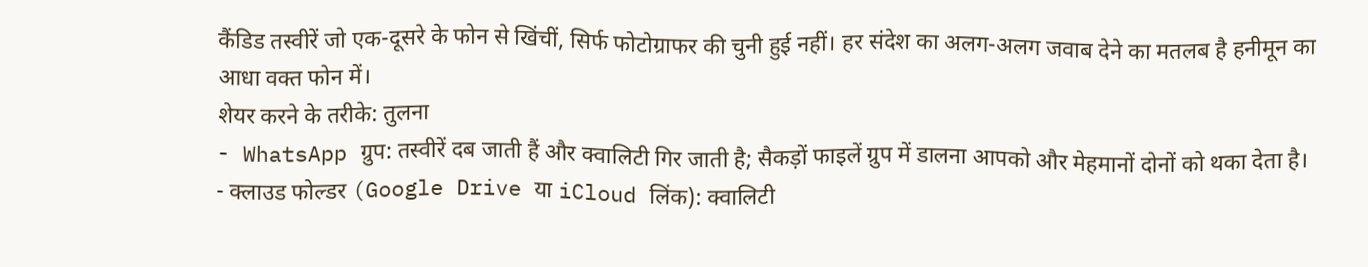कैंडिड तस्वीरें जो एक-दूसरे के फोन से खिंचीं, सिर्फ फोटोग्राफर की चुनी हुई नहीं। हर संदेश का अलग-अलग जवाब देने का मतलब है हनीमून का आधा वक्त फोन में।
शेयर करने के तरीके: तुलना
- WhatsApp ग्रुप: तस्वीरें दब जाती हैं और क्वालिटी गिर जाती है; सैकड़ों फाइलें ग्रुप में डालना आपको और मेहमानों दोनों को थका देता है।
- क्लाउड फोल्डर (Google Drive या iCloud लिंक): क्वालिटी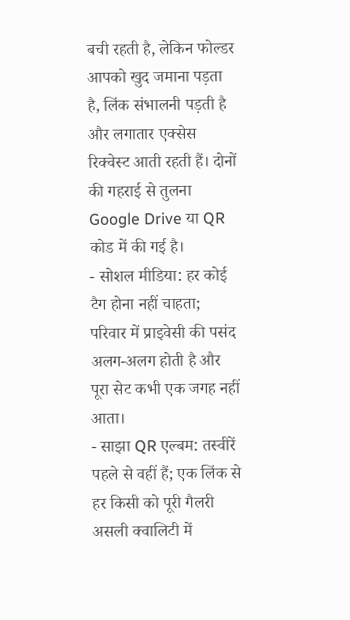बची रहती है, लेकिन फोल्डर आपको खुद जमाना पड़ता है, लिंक संभालनी पड़ती है और लगातार एक्सेस रिक्वेस्ट आती रहती हैं। दोनों की गहराई से तुलना Google Drive या QR कोड में की गई है।
- सोशल मीडिया: हर कोई टैग होना नहीं चाहता; परिवार में प्राइवेसी की पसंद अलग-अलग होती है और पूरा सेट कभी एक जगह नहीं आता।
- साझा QR एल्बम: तस्वीरें पहले से वहीं हैं; एक लिंक से हर किसी को पूरी गैलरी असली क्वालिटी में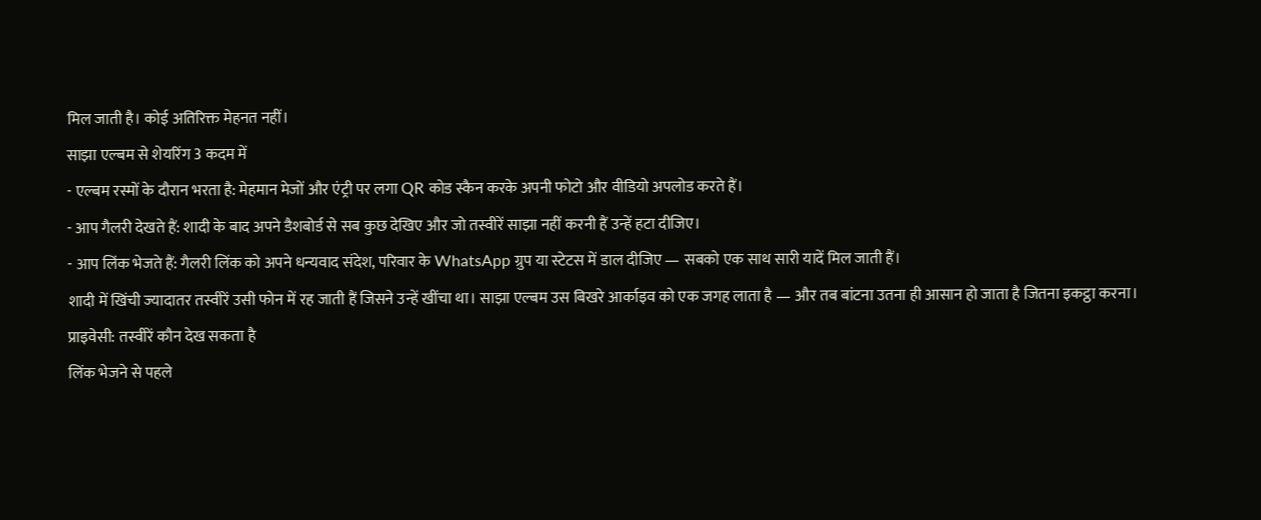मिल जाती है। कोई अतिरिक्त मेहनत नहीं।
साझा एल्बम से शेयरिंग 3 कदम में
- एल्बम रस्मों के दौरान भरता है: मेहमान मेजों और एंट्री पर लगा QR कोड स्कैन करके अपनी फोटो और वीडियो अपलोड करते हैं।
- आप गैलरी देखते हैं: शादी के बाद अपने डैशबोर्ड से सब कुछ देखिए और जो तस्वीरें साझा नहीं करनी हैं उन्हें हटा दीजिए।
- आप लिंक भेजते हैं: गैलरी लिंक को अपने धन्यवाद संदेश, परिवार के WhatsApp ग्रुप या स्टेटस में डाल दीजिए — सबको एक साथ सारी यादें मिल जाती हैं।
शादी में खिंची ज्यादातर तस्वीरें उसी फोन में रह जाती हैं जिसने उन्हें खींचा था। साझा एल्बम उस बिखरे आर्काइव को एक जगह लाता है — और तब बांटना उतना ही आसान हो जाता है जितना इकट्ठा करना।
प्राइवेसी: तस्वीरें कौन देख सकता है
लिंक भेजने से पहले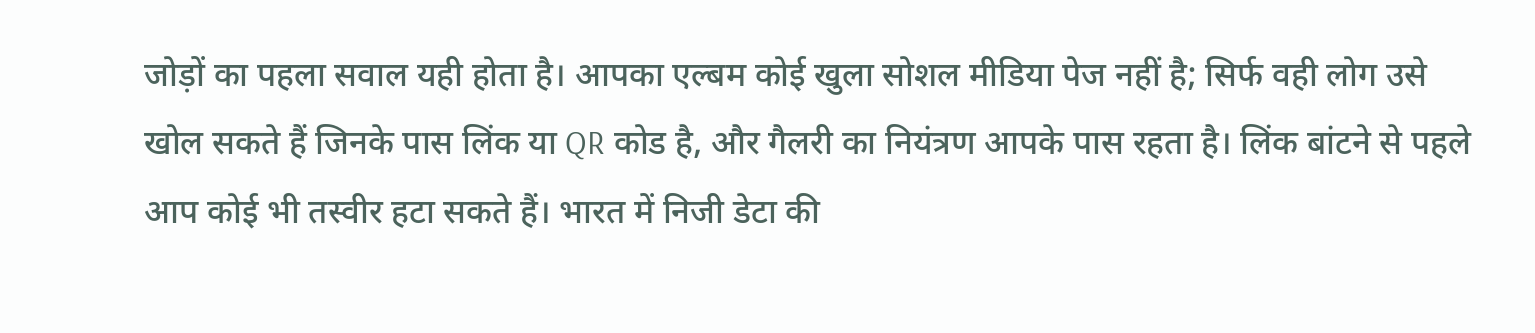जोड़ों का पहला सवाल यही होता है। आपका एल्बम कोई खुला सोशल मीडिया पेज नहीं है; सिर्फ वही लोग उसे खोल सकते हैं जिनके पास लिंक या QR कोड है, और गैलरी का नियंत्रण आपके पास रहता है। लिंक बांटने से पहले आप कोई भी तस्वीर हटा सकते हैं। भारत में निजी डेटा की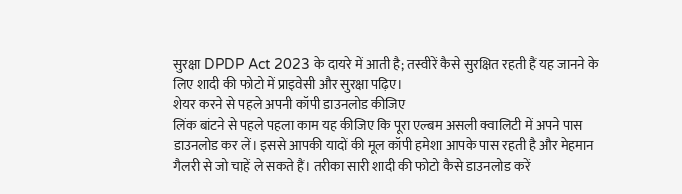सुरक्षा DPDP Act 2023 के दायरे में आती है; तस्वीरें कैसे सुरक्षित रहती हैं यह जानने के लिए शादी की फोटो में प्राइवेसी और सुरक्षा पढ़िए।
शेयर करने से पहले अपनी कॉपी डाउनलोड कीजिए
लिंक बांटने से पहले पहला काम यह कीजिए कि पूरा एल्बम असली क्वालिटी में अपने पास डाउनलोड कर लें। इससे आपकी यादों की मूल कॉपी हमेशा आपके पास रहती है और मेहमान गैलरी से जो चाहें ले सकते हैं। तरीका सारी शादी की फोटो कैसे डाउनलोड करें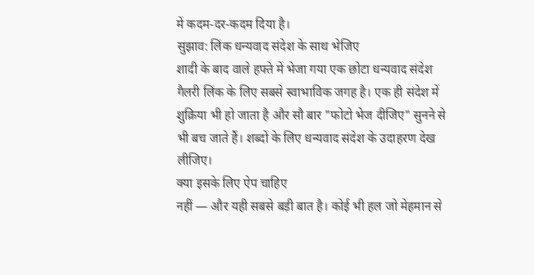में कदम-दर-कदम दिया है।
सुझाव: लिंक धन्यवाद संदेश के साथ भेजिए
शादी के बाद वाले हफ्ते में भेजा गया एक छोटा धन्यवाद संदेश गैलरी लिंक के लिए सबसे स्वाभाविक जगह है। एक ही संदेश में शुक्रिया भी हो जाता है और सौ बार "फोटो भेज दीजिए" सुनने से भी बच जाते हैं। शब्दों के लिए धन्यवाद संदेश के उदाहरण देख लीजिए।
क्या इसके लिए ऐप चाहिए
नहीं — और यही सबसे बड़ी बात है। कोई भी हल जो मेहमान से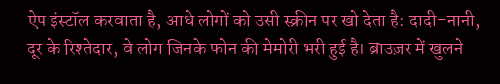ऐप इंस्टॉल करवाता है, आधे लोगों को उसी स्क्रीन पर खो देता है: दादी-नानी, दूर के रिश्तेदार, वे लोग जिनके फोन की मेमोरी भरी हुई है। ब्राउज़र में खुलने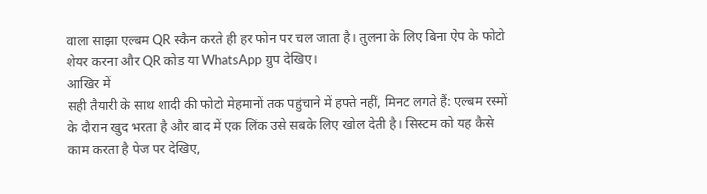वाला साझा एल्बम QR स्कैन करते ही हर फोन पर चल जाता है। तुलना के लिए बिना ऐप के फोटो शेयर करना और QR कोड या WhatsApp ग्रुप देखिए।
आखिर में
सही तैयारी के साथ शादी की फोटो मेहमानों तक पहुंचाने में हफ्ते नहीं, मिनट लगते हैं: एल्बम रस्मों के दौरान खुद भरता है और बाद में एक लिंक उसे सबके लिए खोल देती है। सिस्टम को यह कैसे काम करता है पेज पर देखिए,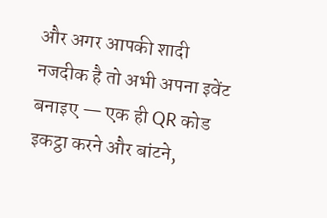और अगर आपकी शादी नजदीक है तो अभी अपना इवेंट बनाइए — एक ही QR कोड इकट्ठा करने और बांटने,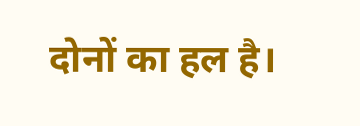दोनों का हल है।